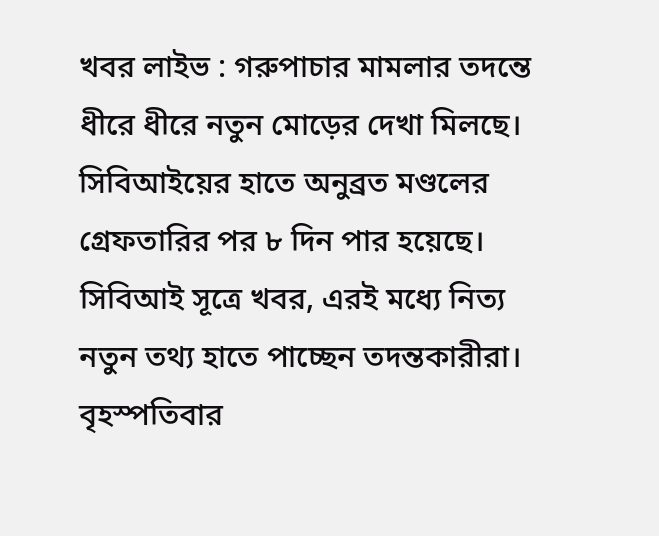খবর লাইভ : গরুপাচার মামলার তদন্তে ধীরে ধীরে নতুন মোড়ের দেখা মিলছে। সিবিআইয়ের হাতে অনুব্রত মণ্ডলের গ্রেফতারির পর ৮ দিন পার হয়েছে। সিবিআই সূত্রে খবর, এরই মধ্যে নিত্য নতুন তথ্য হাতে পাচ্ছেন তদন্তকারীরা। বৃহস্পতিবার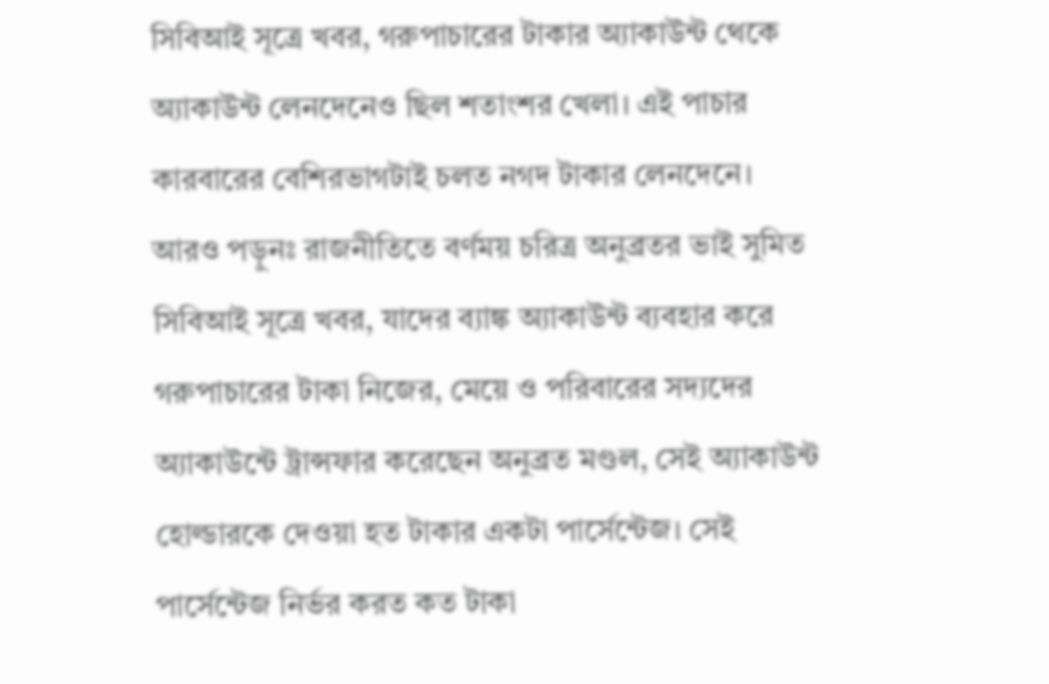সিবিআই সূত্রে খবর, গরুপাচারের টাকার অ্যাকাউন্ট থেকে অ্যাকাউন্ট লেনদেনেও ছিল শতাংশর খেলা। এই পাচার কারবারের বেশিরভাগটাই চলত নগদ টাকার লেনদেনে।
আরও পড়ুনঃ রাজনীতিতে বর্ণময় চরিত্র অনুব্রতর ভাই সুমিত
সিবিআই সূত্রে খবর, যাদের ব্যাঙ্ক অ্যাকাউন্ট ব্যবহার করে গরুপাচারের টাকা নিজের, মেয়ে ও পরিবারের সদ্যদের অ্যাকাউন্টে ট্রান্সফার করেছেন অনুব্রত মণ্ডল, সেই অ্যাকাউন্ট হোল্ডারকে দেওয়া হত টাকার একটা পার্সেন্টেজ। সেই পার্সেন্টেজ নির্ভর করত কত টাকা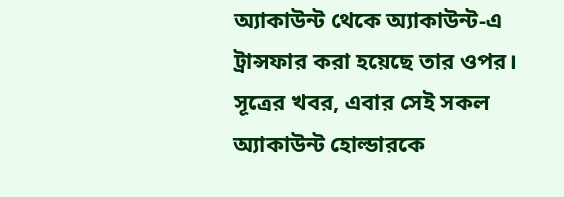অ্যাকাউন্ট থেকে অ্যাকাউন্ট-এ ট্রান্সফার করা হয়েছে তার ওপর। সূত্রের খবর, এবার সেই সকল অ্যাকাউন্ট হোল্ডারকে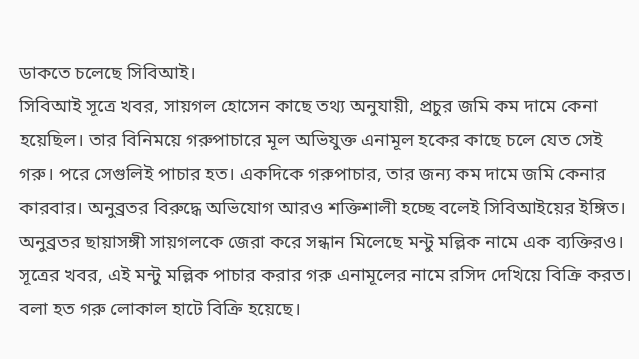ডাকতে চলেছে সিবিআই।
সিবিআই সূত্রে খবর, সায়গল হোসেন কাছে তথ্য অনুযায়ী, প্রচুর জমি কম দামে কেনা হয়েছিল। তার বিনিময়ে গরুপাচারে মূল অভিযুক্ত এনামূল হকের কাছে চলে যেত সেই গরু। পরে সেগুলিই পাচার হত। একদিকে গরুপাচার, তার জন্য কম দামে জমি কেনার কারবার। অনুব্রতর বিরুদ্ধে অভিযোগ আরও শক্তিশালী হচ্ছে বলেই সিবিআইয়ের ইঙ্গিত।
অনুব্রতর ছায়াসঙ্গী সায়গলকে জেরা করে সন্ধান মিলেছে মন্টু মল্লিক নামে এক ব্যক্তিরও। সূত্রের খবর, এই মন্টু মল্লিক পাচার করার গরু এনামূলের নামে রসিদ দেখিয়ে বিক্রি করত। বলা হত গরু লোকাল হাটে বিক্রি হয়েছে।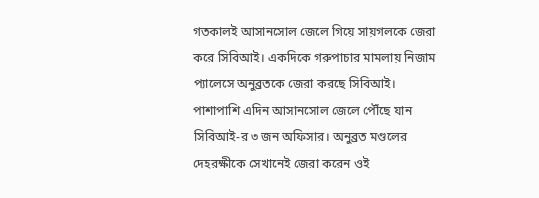গতকালই আসানসোল জেলে গিয়ে সায়গলকে জেরা করে সিবিআই। একদিকে গরুপাচার মামলায় নিজাম প্যালেসে অনুব্রতকে জেরা করছে সিবিআই। পাশাপাশি এদিন আসানসোল জেলে পৌঁছে যান সিবিআই-র ৩ জন অফিসার। অনুব্রত মণ্ডলের দেহরক্ষীকে সেখানেই জেরা করেন ওই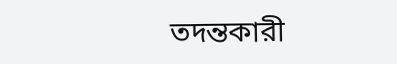তদন্তকারী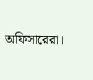অফিসারেরা।